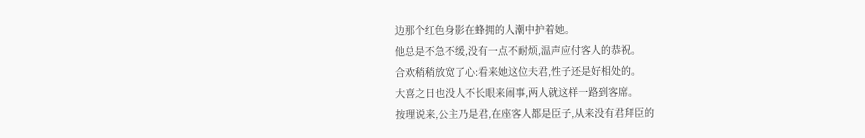边那个红色身影在蜂拥的人潮中护着她。
他总是不急不缓,没有一点不耐烦,温声应付客人的恭祝。
合欢稍稍放宽了心:看来她这位夫君,性子还是好相处的。
大喜之日也没人不长眼来闹事,两人就这样一路到客席。
按理说来,公主乃是君,在座客人都是臣子,从来没有君拜臣的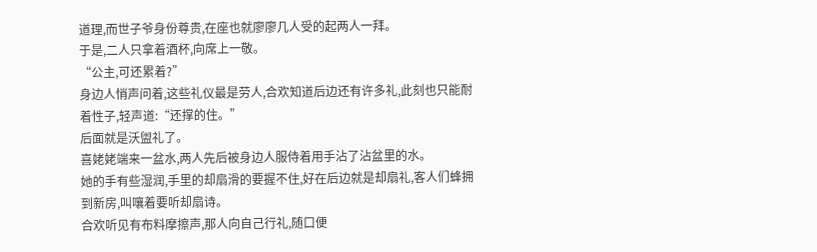道理,而世子爷身份尊贵,在座也就廖廖几人受的起两人一拜。
于是,二人只拿着酒杯,向席上一敬。
“公主,可还累着?”
身边人悄声问着,这些礼仪最是劳人,合欢知道后边还有许多礼,此刻也只能耐着性子,轻声道:“还撑的住。”
后面就是沃盥礼了。
喜姥姥端来一盆水,两人先后被身边人服侍着用手沾了沾盆里的水。
她的手有些湿润,手里的却扇滑的要握不住,好在后边就是却扇礼,客人们蜂拥到新房,叫嚷着要听却扇诗。
合欢听见有布料摩擦声,那人向自己行礼,随口便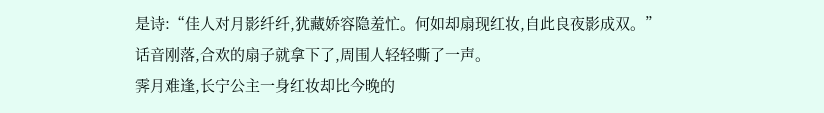是诗:“佳人对月影纤纤,犹藏娇容隐羞忙。何如却扇现红妆,自此良夜影成双。”
话音刚落,合欢的扇子就拿下了,周围人轻轻嘶了一声。
霁月难逢,长宁公主一身红妆却比今晚的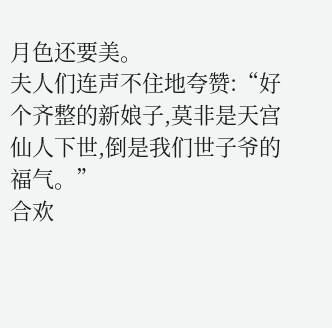月色还要美。
夫人们连声不住地夸赞:“好个齐整的新娘子,莫非是天宫仙人下世,倒是我们世子爷的福气。”
合欢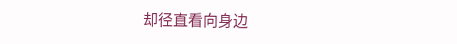却径直看向身边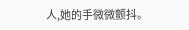人,她的手微微颤抖。